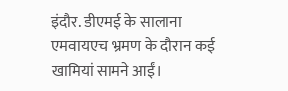इंदौर. डीएमई के सालाना एमवायएच भ्रमण के दौरान कई खामियां सामने आईं।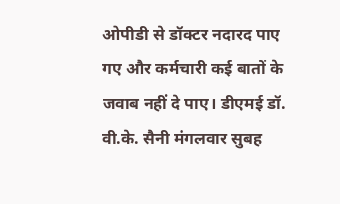ओपीडी से डॉक्टर नदारद पाए गए और कर्मचारी कई बातों के जवाब नहीं दे पाए। डीएमई डॉ. वी.के. सैनी मंगलवार सुबह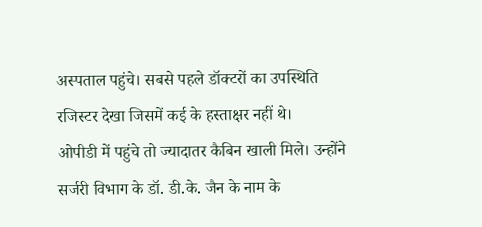अस्पताल पहुंचे। सबसे पहले डॉक्टरों का उपस्थिति रजिस्टर देखा जिसमें कई के हस्ताक्षर नहीं थे।
ओपीडी में पहुंचे तो ज्यादातर कैबिन खाली मिले। उन्होंने सर्जरी विभाग के डॉ. डी.के. जैन के नाम के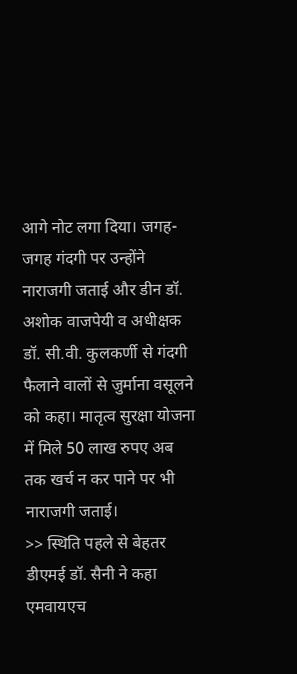आगे नोट लगा दिया। जगह-जगह गंदगी पर उन्होंने नाराजगी जताई और डीन डॉ. अशोक वाजपेयी व अधीक्षक डॉ. सी.वी. कुलकर्णी से गंदगी फैलाने वालों से जुर्माना वसूलने को कहा। मातृत्व सुरक्षा योजना में मिले 50 लाख रुपए अब तक खर्च न कर पाने पर भी नाराजगी जताई।
>> स्थिति पहले से बेहतर
डीएमई डॉ. सैनी ने कहा एमवायएच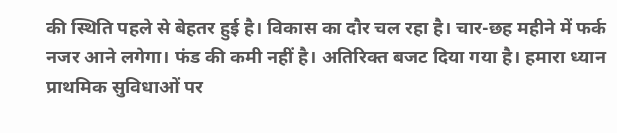की स्थिति पहले से बेहतर हुई है। विकास का दौर चल रहा है। चार-छह महीने में फर्क नजर आने लगेगा। फंड की कमी नहीं है। अतिरिक्त बजट दिया गया है। हमारा ध्यान प्राथमिक सुविधाओं पर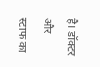है। डॉक्टर और स्टाफ का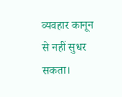व्यवहार कानून से नहीं सुधर सकता।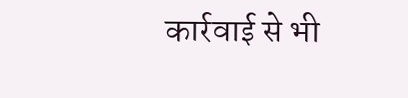कार्रवाई से भी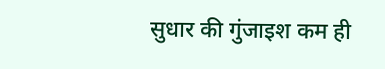सुधार की गुंजाइश कम ही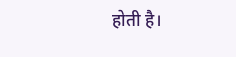होती है।